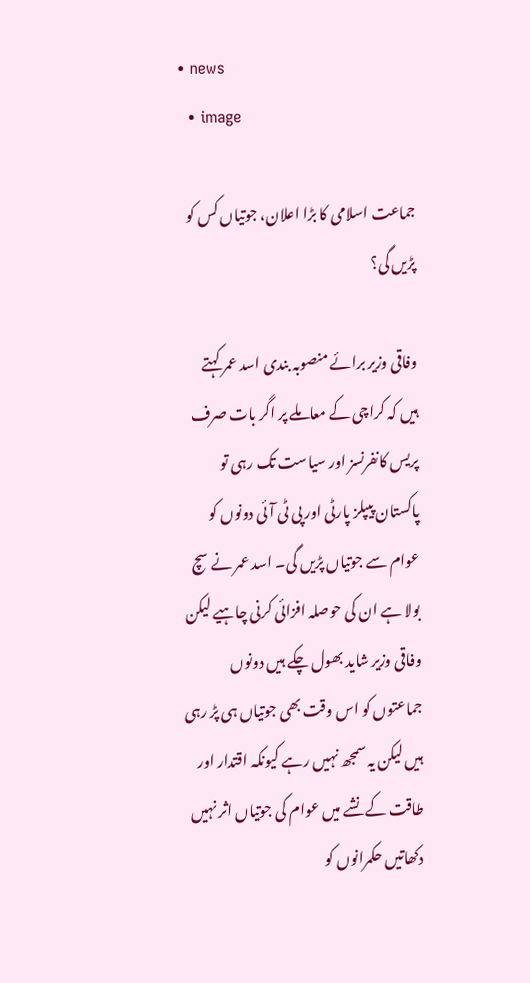• news
  • image

جماعت اسلامی کا بڑا اعلان، جوتیاں کس کو پڑیں گی؟

وفاقی وزیر برائے منصوبہ بندی اسد عمر کہتے ہیں کہ کراچی کے معاملے پر اگر بات صرف پریس کانفرنسز اور سیاست تک رہی تو پاکستان پیپلز پارٹی اور پی ٹی آئی دونوں کو عوام سے جوتیاں پڑیں گی۔ اسد عمر نے سچ بولا ہے ان کی حوصلہ افزائی کرنی چاہیے لیکن وفاقی وزیر شاید بھول چکے ہیں دونوں جماعتوں کو اس وقت بھی جوتیاں ہی پڑ رہی ہیں لیکن یہ سمجھ نہیں رہے کیونکہ اقتدار اور طاقت کے نشے میں عوام کی جوتیاں اثر نہیں دکھاتیں حکمرانوں کو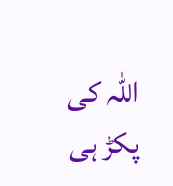اللہ کی پکڑ ہی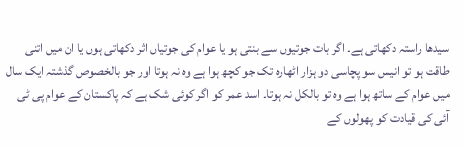سیدھا راستہ دکھاتی ہے۔ اگر بات جوتیوں سے بنتی ہو یا عوام کی جوتیاں اثر دکھاتی ہوں یا ان میں اتنی طاقت ہو تو انیس سو پچاسی دو ہزار اٹھارہ تک جو کچھ ہوا ہے وہ نہ ہوتا اور جو بالخصوص گذشتہ ایک سال میں عوام کے ساتھ ہوا ہے وہ تو بالکل نہ ہوتا۔ اسد عمر کو اگر کوئی شک ہے کہ پاکستان کے عوام پی ٹی آئی کی قیادت کو پھولوں کے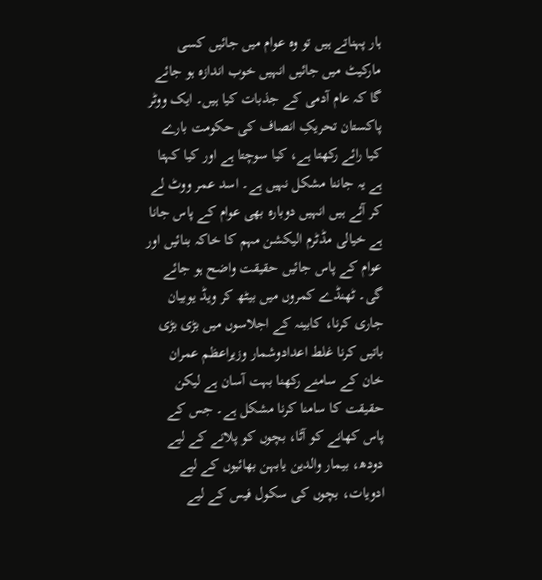ہار پہناتے ہیں تو وہ عوام میں جائیں کسی مارکیٹ میں جائیں انہیں خوب اندازہ ہو جائے گا کہ عام آدمی کے جذبات کیا ہیں۔ ایک ووٹر پاکستان تحریکِ انصاف کی حکومت بارے کیا رائے رکھتا ہے، کیا سوچتا ہے اور کیا کہتا ہے یہ جاننا مشکل نہیں ہے۔ اسد عمر ووٹ لے کر آئے ہیں انہیں دوبارہ بھی عوام کے پاس جانا ہے خیالی مڈٹرم الیکشن مہم کا خاکہ بنائیں اور عوام کے پاس جائیں حقیقت واضح ہو جائے گی۔ ٹھنڈے کمروں میں بیٹھ کر ویڈ یوبیان جاری کرنا، کابینہ کے اجلاسوں میں بڑی بڑی باتیں کرنا غلط اعدادوشمار وزیراعظم عمران خان کے سامنے رکھنا بہت آسان ہے لیکن حقیقت کا سامنا کرنا مشکل ہے۔ جس کے پاس کھانے کو آٹا، بچوں کو پلانے کے لیے دودھ، بیمار والدین یابہن بھائیوں کے لیے ادویات، بچوں کی سکول فیس کے لیے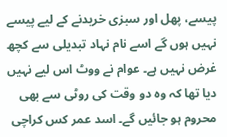پیسے، پھل اور سبزی خریدنے کے لیے پیسے نہیں ہوں گے اسے نام نہاد تبدیلی سے کچھ غرض نہیں ہے۔ عوام نے ووٹ اس لیے نہیں دیا تھا کہ وہ دو وقت کی روٹی سے بھی محروم ہو جائیں گے۔ اسد عمر کس کراچی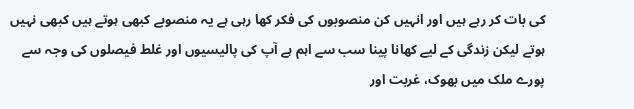کی بات کر رہے ہیں اور انہیں کن منصوبوں کی فکر کھا رہی ہے یہ منصوبے کبھی ہوتے ہیں کبھی نہیں ہوتے لیکن زندگی کے لیے کھانا پینا سب سے اہم ہے آپ کی پالیسیوں اور غلط فیصلوں کی وجہ سے پورے ملک میں بھوک، غربت اور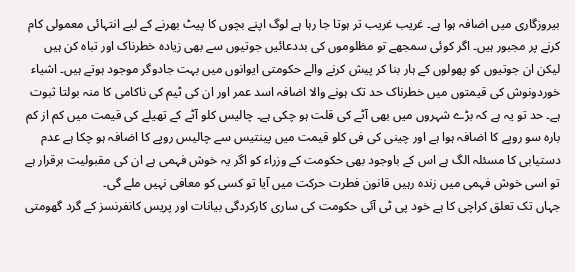بیروزگاری میں اضافہ ہوا ہے۔ غریب غریب تر ہوتا جا رہا ہے لوگ اپنے بچوں کا پیٹ بھرنے کے لیے انتہائی معمولی کام کرنے پر مجبور ہیں۔ اگر کوئی سمجھے تو مظلوموں کی بددعائیں جوتیوں سے بھی زیادہ خطرناک اور تباہ کن ہیں لیکن ان جوتیوں کو پھولوں کے ہار بنا کر پیش کرنے والے حکومتی ایوانوں میں بہت جادوگر موجود ہوتے ہیں۔ اشیاء  خوردونوش کی قیمتوں میں خطرناک حد تک ہونے والا اضافہ اسد عمر اور ان کی ٹیم کی ناکامی کا منہ بولتا ثبوت ہے۔ حد تو یہ ہے کہ بڑے شہروں میں بھی آٹے کی قلت ہو چکی ہے۔ چالیس کلو آٹے کے تھیلے کی قیمت میں کم از کم بارہ سو روپے کا اضافہ ہوا ہے اور چینی کی فی کلو قیمت میں پینتیس سے چالیس روپے کا اضافہ ہو چکا ہے عدم دستیابی کا مسئلہ الگ ہے اس کے باوجود بھی حکومت کے وزراء کو اگر یہ خوش فہمی ہے ان کی مقبولیت برقرار ہے تو اسی خوش فہمی میں زندہ رہیں قانون فطرت حرکت میں آیا تو کسی کو معافی نہیں ملے گی۔
جہاں تک تعلق کراچی کا ہے خود پی ٹی آئی حکومت کی ساری کارکردگی بیانات اور پریس کانفرنسز کے گرد گھومتی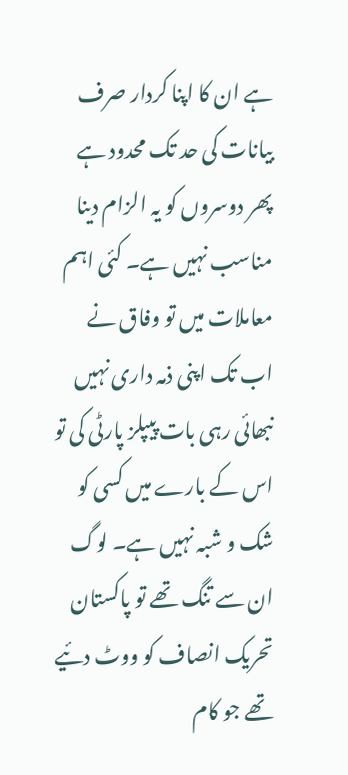ہے ان کا اپنا کردار صرف بیانات کی حد تک محدود ہے پھر دوسروں کو یہ الزام دینا مناسب نہیں ہے۔ کئی اہم معاملات میں تو وفاق نے اب تک اپنی ذمہ داری نہیں نبھائی رہی بات پیپلز پارٹی کی تو اس کے بارے میں کسی کو شک و شبہ نہیں ہے۔ لوگ ان سے تنگ تھے تو پاکستان تحریک انصاف کو ووٹ دئیے تھے جو کام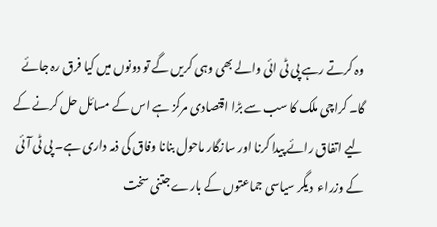وہ کرتے رہے پی ٹی ائی والے بھی وہی کریں گے تو دونوں میں کیا فرق رہ جائے گا۔ کراچی ملک کا سب سے بڑا اقتصادی مرکز ہے اس کے مسائل حل کرنے کے لیے اتفاق رائے پیدا کرنا اور سازگار ماحول بنانا وفاق کی ذمہ داری ہے۔ پی ٹی آئی کے وزراء  دیگر سیاسی جماعتوں کے بارے جتنی سخت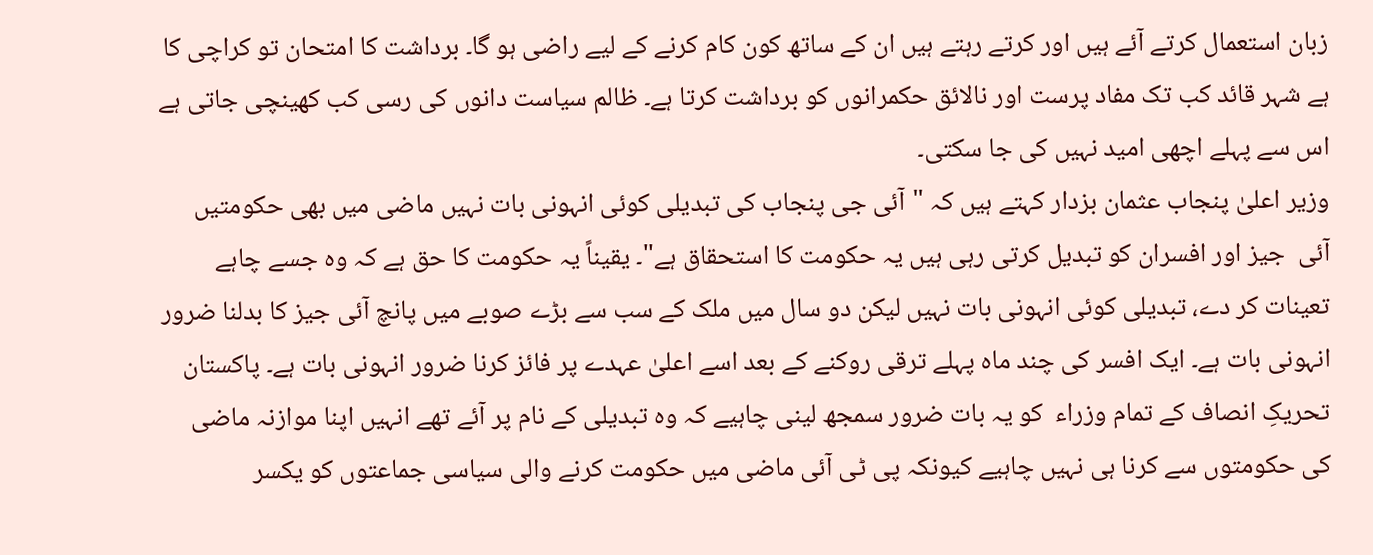زبان استعمال کرتے آئے ہیں اور کرتے رہتے ہیں ان کے ساتھ کون کام کرنے کے لیے راضی ہو گا۔ برداشت کا امتحان تو کراچی کا ہے شہر قائد کب تک مفاد پرست اور نالائق حکمرانوں کو برداشت کرتا ہے۔ ظالم سیاست دانوں کی رسی کب کھینچی جاتی ہے اس سے پہلے اچھی امید نہیں کی جا سکتی۔
وزیر اعلیٰ پنجاب عثمان بزدار کہتے ہیں کہ "آئی جی پنجاب کی تبدیلی کوئی انہونی بات نہیں ماضی میں بھی حکومتیں آئی  جیز اور افسران کو تبدیل کرتی رہی ہیں یہ حکومت کا استحقاق ہے"۔ یقیناً یہ حکومت کا حق ہے کہ وہ جسے چاہے تعینات کر دے، تبدیلی کوئی انہونی بات نہیں لیکن دو سال میں ملک کے سب سے بڑے صوبے میں پانچ آئی جیز کا بدلنا ضرور انہونی بات ہے۔ ایک افسر کی چند ماہ پہلے ترقی روکنے کے بعد اسے اعلیٰ عہدے پر فائز کرنا ضرور انہونی بات ہے۔ پاکستان تحریکِ انصاف کے تمام وزراء  کو یہ بات ضرور سمجھ لینی چاہیے کہ وہ تبدیلی کے نام پر آئے تھے انہیں اپنا موازنہ ماضی کی حکومتوں سے کرنا ہی نہیں چاہیے کیونکہ پی ٹی آئی ماضی میں حکومت کرنے والی سیاسی جماعتوں کو یکسر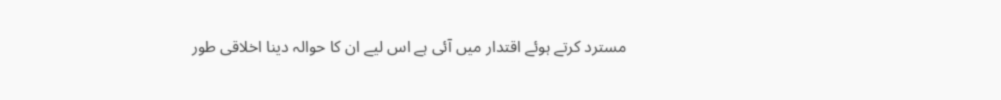مسترد کرتے ہوئے اقتدار میں آئی ہے اس لیے ان کا حوالہ دینا اخلاقی طور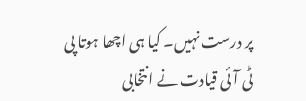پر درست نہیں۔ کیا ہی اچھا ہوتا پی ٹی آئی قیادت نے انتخابی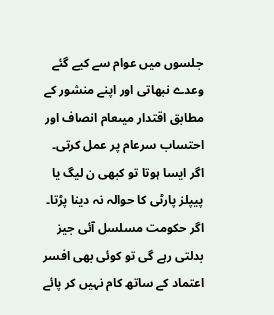جلسوں میں عوام سے کیے گئے وعدے نبھاتی اور اپنے منشور کے مطابق اقتدار میںعام انصاف اور احتساب سرعام پر عمل کرتی۔ اگر ایسا ہوتا تو کبھی ن لیگ یا پیپلز پارٹی کا حوالہ نہ دینا پڑتا۔ اگر حکومت مسلسل آئی جیز بدلتی رہے گی تو کوئی بھی افسر اعتماد کے ساتھ کام نہیں کر پائے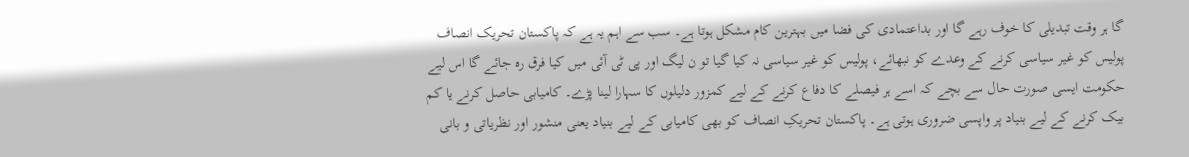گا ہر وقت تبدیلی کا خوف رہے گا اور بداعتمادی کی فضا میں بہترین کام مشکل ہوتا ہے۔ سب سے اہم یہ ہے کہ پاکستان تحریک انصاف پولیس کو غیر سیاسی کرنے کے وعدے کو نبھائے، پولیس کو غیر سیاسی نہ کیا گیا تو ن لیگ اور پی ٹی آئی میں کیا فرق رہ جائے گا اس لیے حکومت ایسی صورت حال سے بچے کہ اسے ہر فیصلے کا دفاع کرنے کے لیے کمزور دلیلوں کا سہارا لینا پڑے۔ کامیابی حاصل کرنے یا کم بیک کرنے کے لیے بنیاد پر واپسی ضروری ہوتی ہے۔ پاکستان تحریکِ انصاف کو بھی کامیابی کے لیے بنیاد یعنی منشور اور نظریاتی و بانی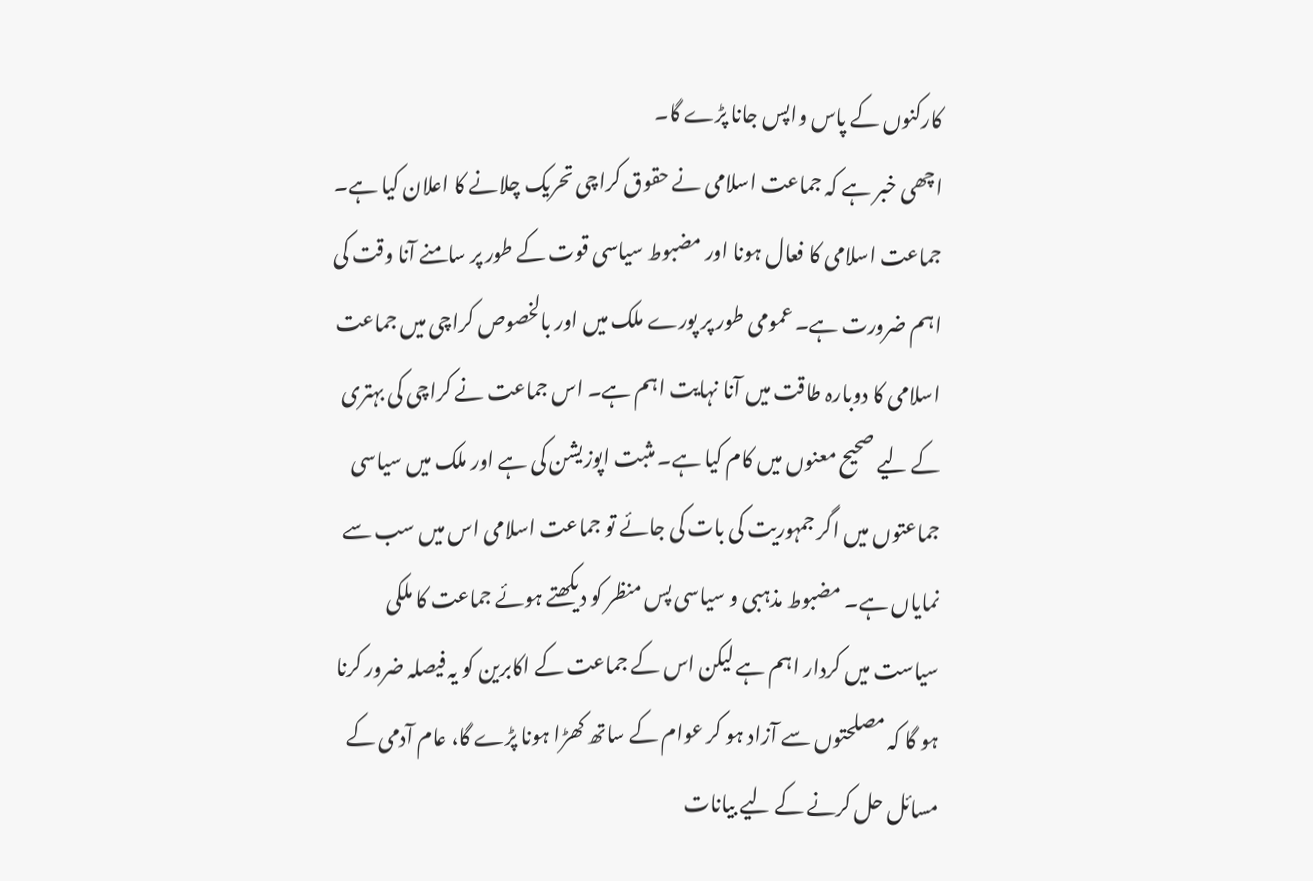کارکنوں کے پاس واپس جانا پڑے گا۔
اچھی خبر ہے کہ جماعت اسلامی نے حقوق کراچی تحریک چلانے کا اعلان کیا ہے۔ جماعت اسلامی کا فعال ہونا اور مضبوط سیاسی قوت کے طور پر سامنے آنا وقت کی اہم ضرورت ہے۔ عمومی طور پر پورے ملک میں اور بالخصوص کراچی میں جماعت اسلامی کا دوبارہ طاقت میں آنا نہایت اہم ہے۔ اس جماعت نے کراچی کی بہتری کے لیے صحیح معنوں میں کام کیا ہے۔ مثبت اپوزیشن کی ہے اور ملک میں سیاسی جماعتوں میں اگر جمہوریت کی بات کی جائے تو جماعت اسلامی اس میں سب سے نمایاں ہے۔ مضبوط مذہبی و سیاسی پس منظر کو دیکھتے ہوئے جماعت کا ملکی سیاست میں کردار اہم ہے لیکن اس کے جماعت کے اکابرین کو یہ فیصلہ ضرور کرنا ہو گا کہ مصلحتوں سے آزاد ہو کر عوام کے ساتھ کھڑا ہونا پڑے گا، عام آدمی کے مسائل حل کرنے کے لیے بیانات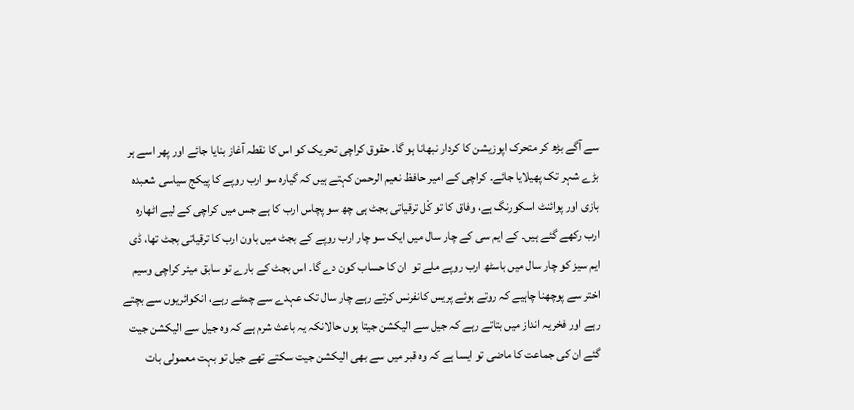سے آگے بڑھ کر متحرک اپوزیشن کا کردار نبھانا ہو گا۔ حقوق کراچی تحریک کو اس کا نقطہ آغاز بنایا جائے اور پھر اسے ہر بڑے شہر تک پھیلایا جائے۔ کراچی کے امیر حافظ نعیم الرحمن کہتے ہیں کہ گیارہ سو ارب روپے کا پیکج سیاسی شعبدہ بازی اور پوائنٹ اسکورنگ ہے، وفاق کا تو کْل ترقیاتی بجٹ ہی چھ سو پچاس ارب کا ہے جس میں کراچی کے لیے اٹھارہ ارب رکھے گئے ہیں۔ کے ایم سی کے چار سال میں ایک سو چار ارب روپے کے بجٹ میں باون ارب کا ترقیاتی بجٹ تھا، ڈی ایم سیز کو چار سال میں باسٹھ ارب روپے ملے تو  ان کا حساب کون دے گا۔ اس بجٹ کے بارے تو سابق میئر کراچی وسیم اختر سے پوچھنا چاہیے کہ روتے ہوئے پریس کانفرنس کرتے رہے چار سال تک عہدے سے چمٹے رہے، انکوائریوں سے بچتے رہے اور فخریہ انداز میں بتاتے رہے کہ جیل سے الیکشن جیتا ہوں حالانکہ یہ باعث شرم ہے کہ وہ جیل سے الیکشن جیت گئے ان کی جماعت کا ماضی تو ایسا ہے کہ وہ قبر میں سے بھی الیکشن جیت سکتے تھے جیل تو بہت معمولی بات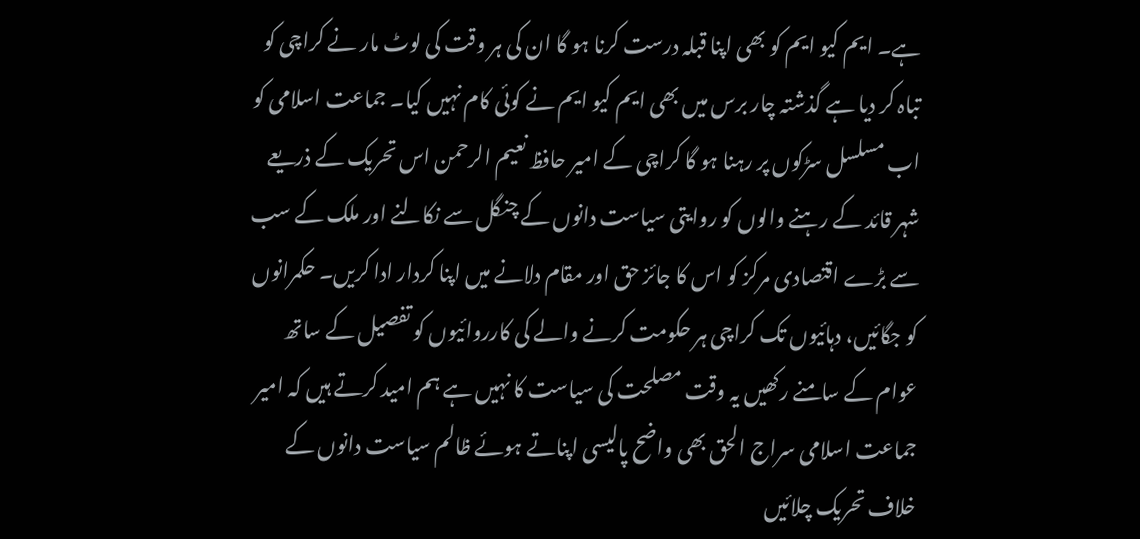ہے۔ ایم کیو ایم کو بھی اپنا قبلہ درست کرنا ہو گا ان کی ہر وقت کی لوٹ مار نے کراچی کو تباہ کر دیا ہے گذشتہ چار برس میں بھی ایم کیو ایم نے کوئی کام نہیں کیا۔ جماعت اسلامی کو اب مسلسل سڑکوں پر رہنا ہو گا کراچی کے امیر حافظ نعیم الرحمن اس تحریک کے ذریعے شہر قائد کے رہنے والوں کو روایتی سیاست دانوں کے چنگل سے نکالنے اور ملک کے سب سے بڑے اقتصادی مرکز کو اس کا جائز حق اور مقام دلانے میں اپنا کردار ادا کریں۔ حکمرانوں کو جگائیں، دہائیوں تک کراچی ہر حکومت کرنے والے کی کارروائیوں کو تفصیل کے ساتھ عوام کے سامنے رکھیں یہ وقت مصلحت کی سیاست کا نہیں ہے ہم امید کرتے ہیں کہ امیر جماعت اسلامی سراج الحق بھی واضح پالیسی اپناتے ہوئے ظالم سیاست دانوں کے خلاف تحریک چلائیں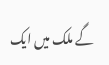گے ملک میں ایک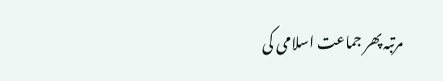مرتبہ پھر جماعت اسلامی کی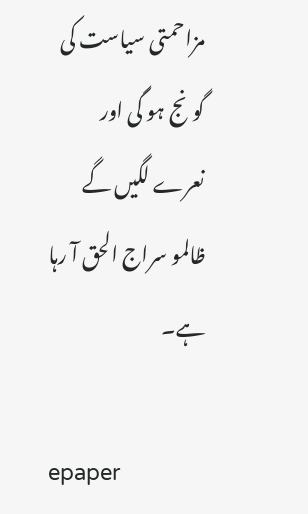مزاحمتی سیاست کی گونج ہو گی اور نعرے لگیں گے ظالمو سراج الحق آ رہا ہے۔

epaper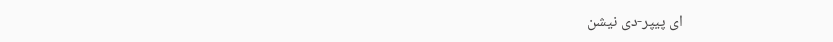ای پیپر-دی نیشن